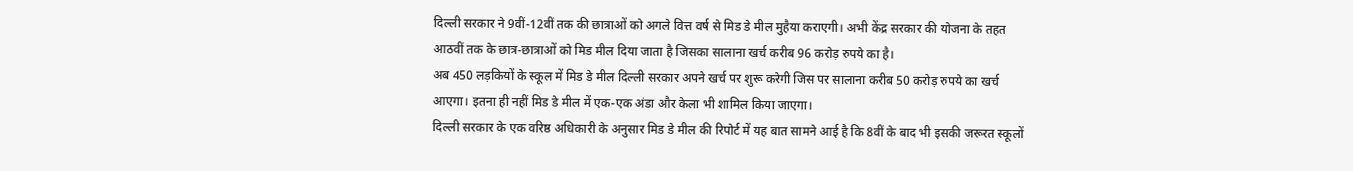दिल्ली सरकार ने 9वीं-12वीं तक की छात्राओं को अगले वित्त वर्ष से मिड डे मील मुहैया कराएगी। अभी केंद्र सरकार की योजना के तहत आठवीं तक के छात्र-छात्राओं को मिड मील दिया जाता है जिसका सालाना खर्च करीब 96 करोड़ रुपये का है।
अब 450 लड़कियों के स्कूल में मिड डे मील दिल्ली सरकार अपने खर्च पर शुरू करेगी जिस पर सालाना करीब 50 करोड़ रुपये का खर्च आएगा। इतना ही नहीं मिड डे मील में एक-एक अंडा और केला भी शामिल किया जाएगा।
दिल्ली सरकार के एक वरिष्ठ अधिकारी के अनुसार मिड डे मील की रिपोर्ट में यह बात सामने आई है कि 8वीं के बाद भी इसकी जरूरत स्कूलों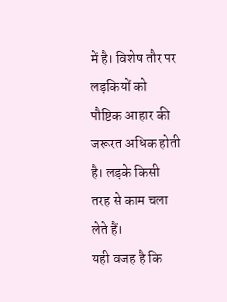में है। विशेष तौर पर लड़कियों को पौष्टिक आहार की जरूरत अधिक होती है। लड़के किसी तरह से काम चला लेते हैं।
यही वजह है कि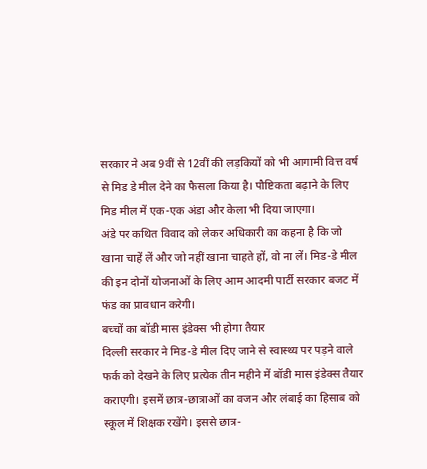सरकार ने अब 9वीं से 12वीं की लड़कियों को भी आगामी वित्त वर्ष से मिड डे मील देने का फैसला किया है। पौष्टिकता बढ़ाने के लिए मिड मील में एक-एक अंडा और केला भी दिया जाएगा।
अंडे पर कथित विवाद को लेकर अधिकारी का कहना है कि जो खाना चाहें लें और जो नहीं खाना चाहते हों, वो ना लें। मिड-डे मील की इन दोनों योजनाओं के लिए आम आदमी पार्टी सरकार बजट में फंड का प्रावधान करेगी।
बच्चों का बॉडी मास इंडेक्स भी होगा तैयार
दिल्ली सरकार ने मिड-डे मील दिए जाने से स्वास्थ्य पर पड़ने वाले फर्क को देखने के लिए प्रत्येक तीन महीने में बॉडी मास इंडेक्स तैयार कराएगी। इसमें छात्र-छात्राओं का वजन और लंबाई का हिसाब को स्कूल में शिक्षक रखेंगे। इससे छात्र-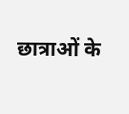छात्राओं के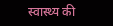स्वास्थ्य की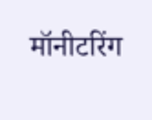मॉनीटरिंग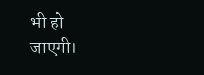भी हो जाएगी।